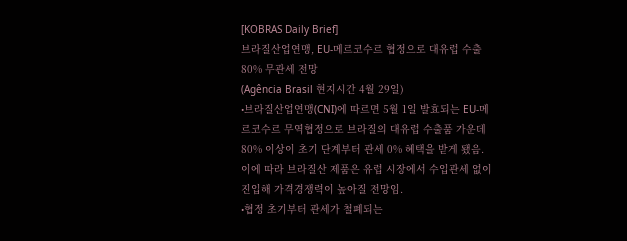[KOBRAS Daily Brief]
브라질산업연맹, EU-메르코수르 협정으로 대유럽 수출 80% 무관세 전망
(Agência Brasil 현지시간 4월 29일)
•브라질산업연맹(CNI)에 따르면 5월 1일 발효되는 EU-메르코수르 무역협정으로 브라질의 대유럽 수출품 가운데 80% 이상이 초기 단계부터 관세 0% 혜택을 받게 됐음. 이에 따라 브라질산 제품은 유럽 시장에서 수입관세 없이 진입해 가격경쟁력이 높아질 전망임.
•협정 초기부터 관세가 철폐되는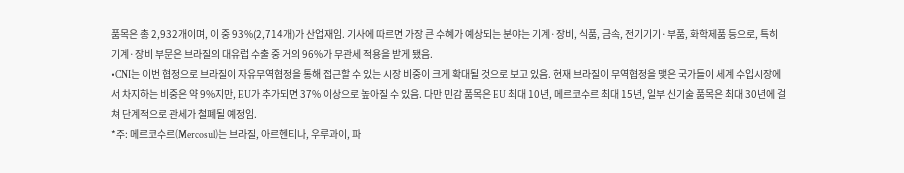품목은 총 2,932개이며, 이 중 93%(2,714개)가 산업재임. 기사에 따르면 가장 큰 수혜가 예상되는 분야는 기계·장비, 식품, 금속, 전기기기·부품, 화학제품 등으로, 특히 기계·장비 부문은 브라질의 대유럽 수출 중 거의 96%가 무관세 적용을 받게 됐음.
•CNI는 이번 협정으로 브라질이 자유무역협정을 통해 접근할 수 있는 시장 비중이 크게 확대될 것으로 보고 있음. 현재 브라질이 무역협정을 맺은 국가들이 세계 수입시장에서 차지하는 비중은 약 9%지만, EU가 추가되면 37% 이상으로 높아질 수 있음. 다만 민감 품목은 EU 최대 10년, 메르코수르 최대 15년, 일부 신기술 품목은 최대 30년에 걸쳐 단계적으로 관세가 철폐될 예정임.
*주: 메르코수르(Mercosul)는 브라질, 아르헨티나, 우루과이, 파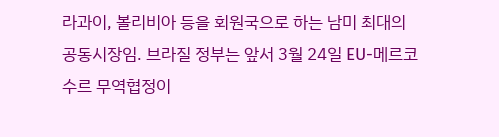라과이, 볼리비아 등을 회원국으로 하는 남미 최대의 공동시장임. 브라질 정부는 앞서 3월 24일 EU-메르코수르 무역협정이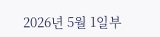2026년 5월 1일부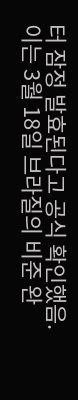터 잠정 발효된다고 공식 확인했음. 이는 3월 18일 브라질의 비준 완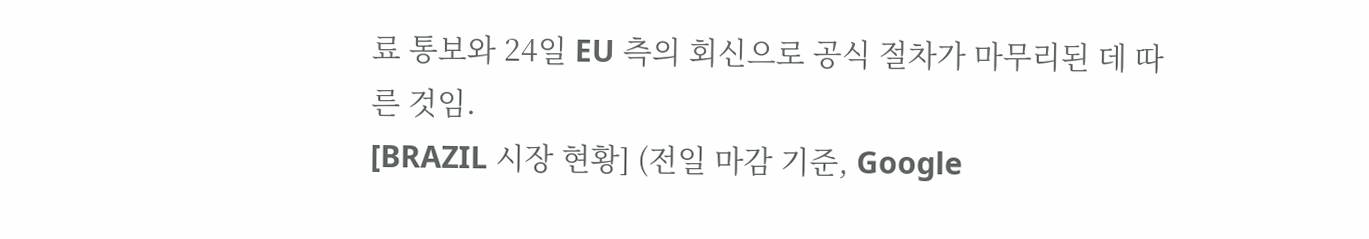료 통보와 24일 EU 측의 회신으로 공식 절차가 마무리된 데 따른 것임.
[BRAZIL 시장 현황] (전일 마감 기준, Google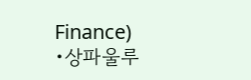Finance)
•상파울루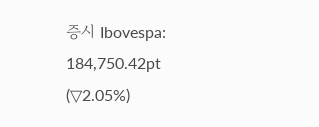증시 Ibovespa: 184,750.42pt (▽2.05%)